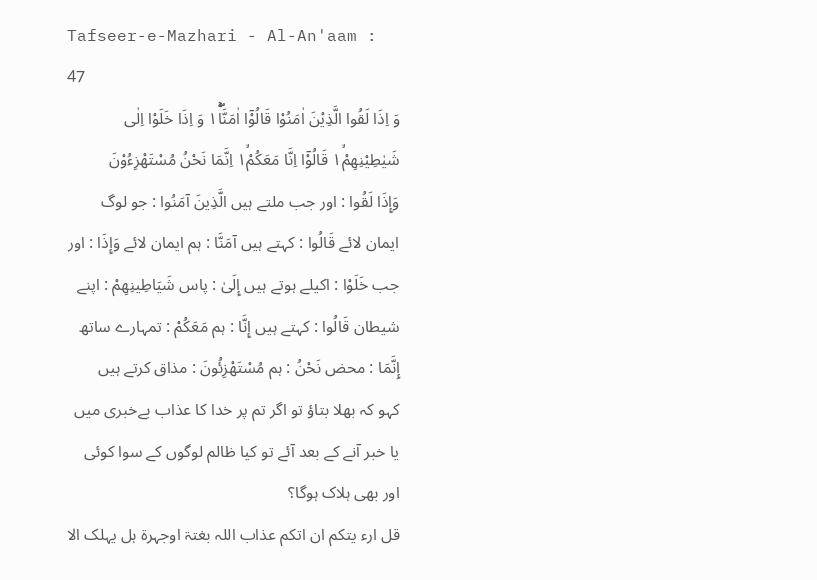Tafseer-e-Mazhari - Al-An'aam : 47
وَ اِذَا لَقُوا الَّذِیْنَ اٰمَنُوْا قَالُوْۤا اٰمَنَّا١ۖۚ وَ اِذَا خَلَوْا اِلٰى شَیٰطِیْنِهِمْ١ۙ قَالُوْۤا اِنَّا مَعَكُمْ١ۙ اِنَّمَا نَحْنُ مُسْتَهْزِءُوْنَ
وَإِذَا لَقُوا : اور جب ملتے ہیں الَّذِينَ آمَنُوا : جو لوگ ایمان لائے قَالُوا : کہتے ہیں آمَنَّا : ہم ایمان لائے وَإِذَا : اور جب خَلَوْا : اکیلے ہوتے ہیں إِلَىٰ : پاس شَيَاطِينِهِمْ : اپنے شیطان قَالُوا : کہتے ہیں إِنَّا : ہم مَعَكُمْ : تمہارے ساتھ إِنَّمَا : محض نَحْنُ : ہم مُسْتَهْزِئُونَ : مذاق کرتے ہیں
کہو کہ بھلا بتاؤ تو اگر تم پر خدا کا عذاب بےخبری میں یا خبر آنے کے بعد آئے تو کیا ظالم لوگوں کے سوا کوئی اور بھی ہلاک ہوگا؟
قل ارء یتکم ان اتکم عذاب اللہ بغتۃ اوجہرۃ ہل یہلک الا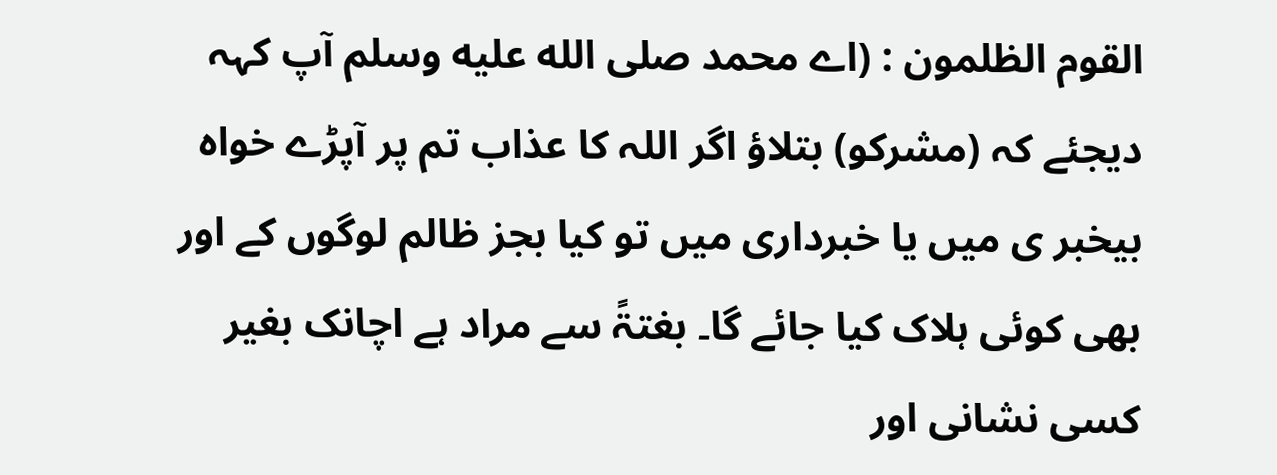القوم الظلمون : (اے محمد صلى الله عليه وسلم آپ کہہ دیجئے کہ (مشرکو) بتلاؤ اگر اللہ کا عذاب تم پر آپڑے خواہ بیخبر ی میں یا خبرداری میں تو کیا بجز ظالم لوگوں کے اور بھی کوئی ہلاک کیا جائے گا۔ بغتۃً سے مراد ہے اچانک بغیر کسی نشانی اور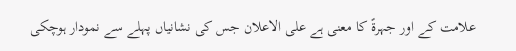علامت کے اور جہرۃً کا معنی ہے علی الاعلان جس کی نشانیاں پہلے سے نمودار ہوچکی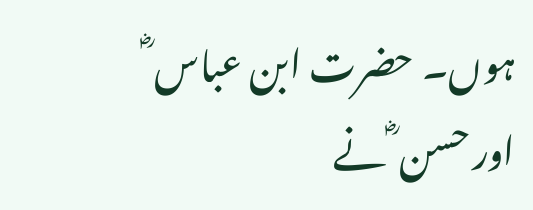ہوں۔ حضرت ابن عباس ؓ اور حسن ؓ نے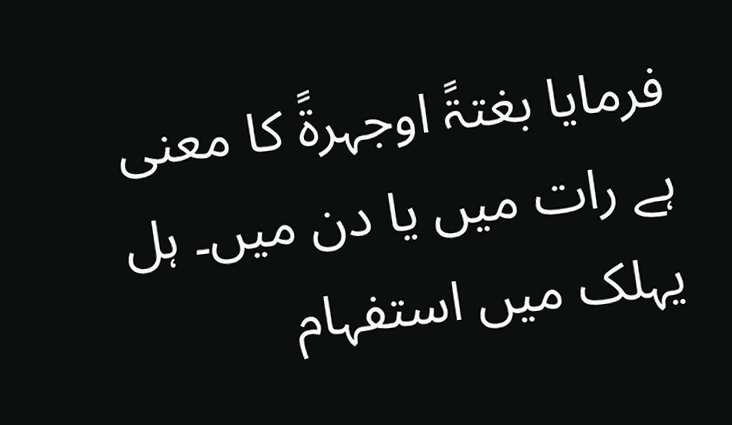فرمایا بغتۃً اوجہرۃً کا معنی ہے رات میں یا دن میں۔ ہل یہلک میں استفہام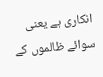انکاری ہے یعنی سوائے ظالموں کے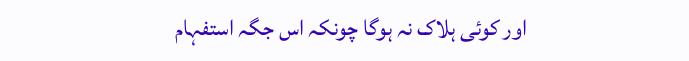اور کوئی ہلاک نہ ہوگا چونکہ اس جگہ استفہام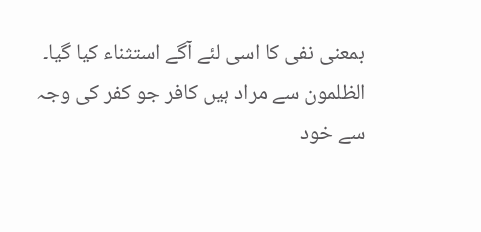بمعنی نفی کا اسی لئے آگے استثناء کیا گیا۔ الظلمون سے مراد ہیں کافر جو کفر کی وجہ سے خود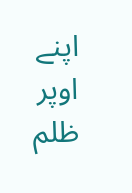اپنے اوپر ظلم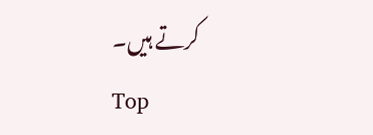کرتے ہیں۔
Top